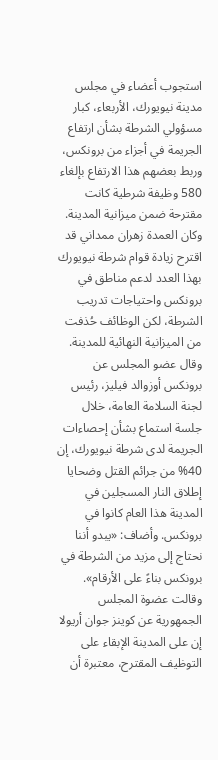استجوب أعضاء في مجلس مدينة نيويورك، الأربعاء، كبار مسؤولي الشرطة بشأن ارتفاع الجريمة في أجزاء من برونكس، وربط بعضهم هذا الارتفاع بإلغاء 580 وظيفة شرطية كانت مقترحة ضمن ميزانية المدينة. وكان العمدة زهران ممداني قد اقترح زيادة قوام شرطة نيويورك بهذا العدد لدعم مناطق في برونكس واحتياجات تدريب الشرطة، لكن الوظائف حُذفت من الميزانية النهائية للمدينة.
وقال عضو المجلس عن برونكس أوزوالد فيليز، رئيس لجنة السلامة العامة، خلال جلسة استماع بشأن إحصاءات الجريمة لدى شرطة نيويورك، إن 40% من جرائم القتل وضحايا إطلاق النار المسجلين في المدينة هذا العام كانوا في برونكس. وأضاف: «يبدو أننا نحتاج إلى مزيد من الشرطة في برونكس بناءً على الأرقام».
وقالت عضوة المجلس الجمهورية عن كوينز جوان أريولا إن على المدينة الإبقاء على التوظيف المقترح، معتبرة أن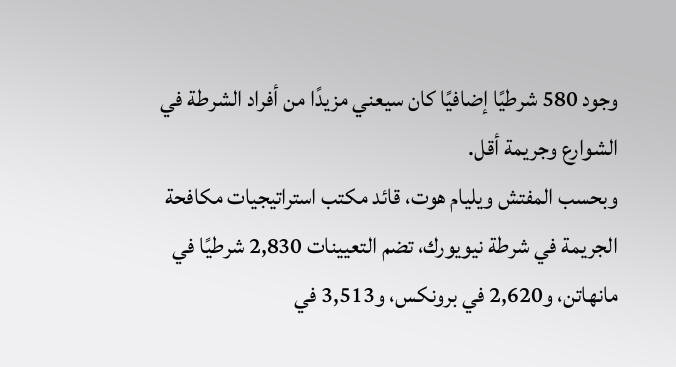وجود 580 شرطيًا إضافيًا كان سيعني مزيدًا من أفراد الشرطة في الشوارع وجريمة أقل.
وبحسب المفتش ويليام هوت، قائد مكتب استراتيجيات مكافحة الجريمة في شرطة نيويورك، تضم التعيينات 2,830 شرطيًا في مانهاتن، و2,620 في برونكس، و3,513 في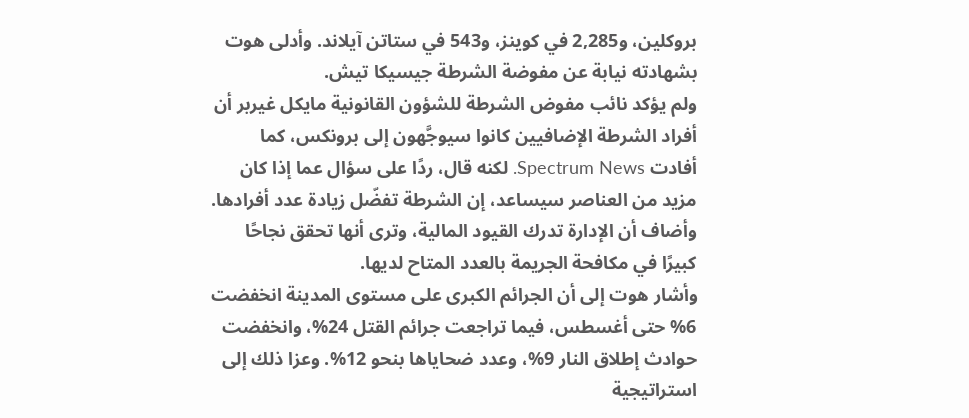بروكلين، و2,285 في كوينز، و543 في ستاتن آيلاند. وأدلى هوت بشهادته نيابة عن مفوضة الشرطة جيسيكا تيش.
ولم يؤكد نائب مفوض الشرطة للشؤون القانونية مايكل غيربر أن أفراد الشرطة الإضافيين كانوا سيوجَّهون إلى برونكس، كما أفادت Spectrum News. لكنه قال، ردًا على سؤال عما إذا كان مزيد من العناصر سيساعد، إن الشرطة تفضّل زيادة عدد أفرادها. وأضاف أن الإدارة تدرك القيود المالية، وترى أنها تحقق نجاحًا كبيرًا في مكافحة الجريمة بالعدد المتاح لديها.
وأشار هوت إلى أن الجرائم الكبرى على مستوى المدينة انخفضت 6% حتى أغسطس، فيما تراجعت جرائم القتل 24%، وانخفضت حوادث إطلاق النار 9%، وعدد ضحاياها بنحو 12%. وعزا ذلك إلى استراتيجية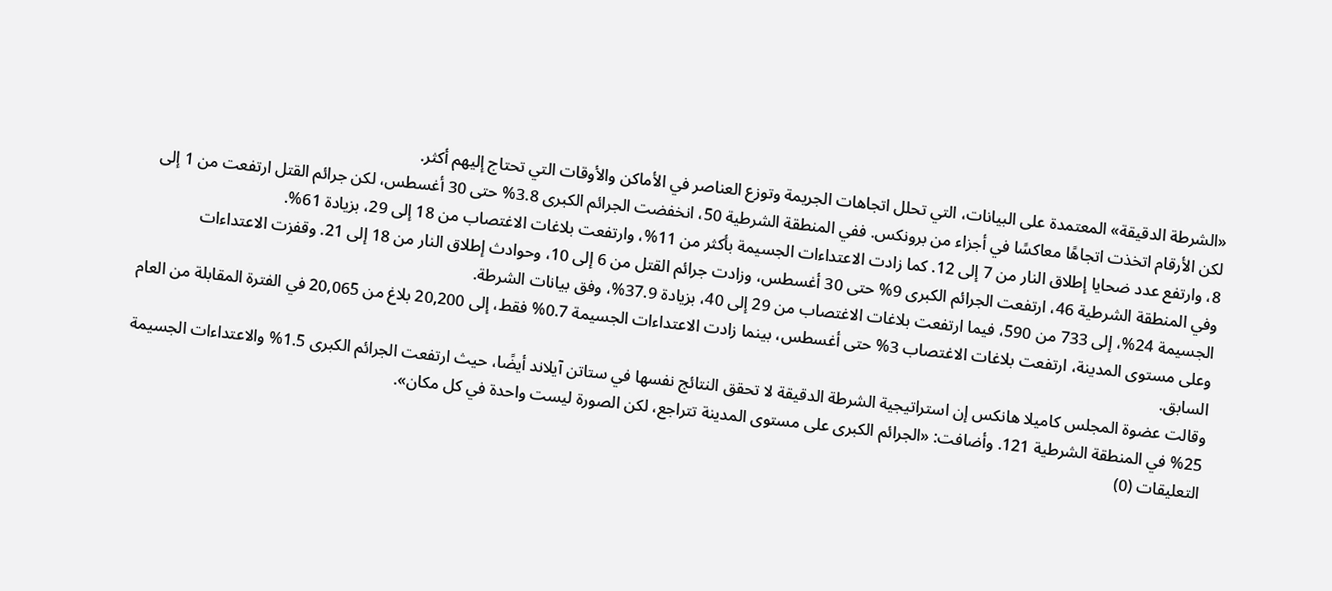«الشرطة الدقيقة» المعتمدة على البيانات، التي تحلل اتجاهات الجريمة وتوزع العناصر في الأماكن والأوقات التي تحتاج إليهم أكثر.
لكن الأرقام اتخذت اتجاهًا معاكسًا في أجزاء من برونكس. ففي المنطقة الشرطية 50، انخفضت الجرائم الكبرى 3.8% حتى 30 أغسطس، لكن جرائم القتل ارتفعت من 1 إلى 8، وارتفع عدد ضحايا إطلاق النار من 7 إلى 12. كما زادت الاعتداءات الجسيمة بأكثر من 11%، وارتفعت بلاغات الاغتصاب من 18 إلى 29، بزيادة 61%.
وفي المنطقة الشرطية 46، ارتفعت الجرائم الكبرى 9% حتى 30 أغسطس، وزادت جرائم القتل من 6 إلى 10، وحوادث إطلاق النار من 18 إلى 21. وقفزت الاعتداءات الجسيمة 24%، إلى 733 من 590، فيما ارتفعت بلاغات الاغتصاب من 29 إلى 40، بزيادة 37.9%، وفق بيانات الشرطة.
وعلى مستوى المدينة، ارتفعت بلاغات الاغتصاب 3% حتى أغسطس، بينما زادت الاعتداءات الجسيمة 0.7% فقط، إلى 20,200 بلاغ من 20,065 في الفترة المقابلة من العام السابق.
وقالت عضوة المجلس كاميلا هانكس إن استراتيجية الشرطة الدقيقة لا تحقق النتائج نفسها في ستاتن آيلاند أيضًا، حيث ارتفعت الجرائم الكبرى 1.5% والاعتداءات الجسيمة 25% في المنطقة الشرطية 121. وأضافت: «الجرائم الكبرى على مستوى المدينة تتراجع، لكن الصورة ليست واحدة في كل مكان».
التعليقات (0)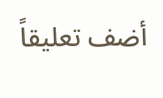أضف تعليقاً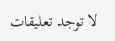لا توجد تعليقات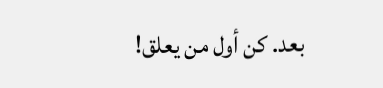بعد. كن أول من يعلق!